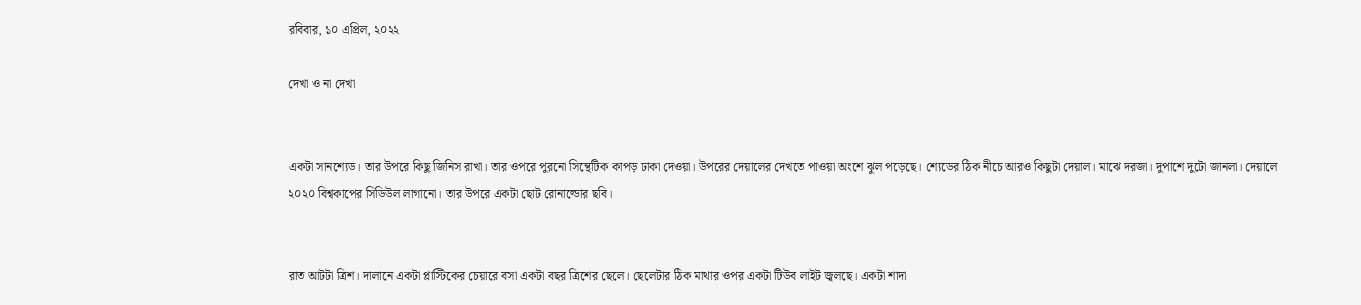রবিবার, ১০ এপ্রিল, ২০২২

দেখা ও না দেখা


একটা সানশ্যেড। তার উপরে কিছু জিনিস রাখা। তার ওপরে পুরনো সিন্থেটিক কাপড় ঢাকা দেওয়া। উপরের দেয়ালের দেখতে পাওয়া অংশে ঝুল পড়েছে। শ্যেডের ঠিক নীচে আরও কিছুটা দেয়াল। মাঝে দরজা। দুপাশে দুটো জানলা। দেয়ালে ২০২০ বিশ্বকাপের সিডিউল লাগানো। তার উপরে একটা ছোট রোনাল্ডোর ছবি।


রাত আটটা ত্রিশ। দালানে একটা প্লাস্টিকের চেয়ারে বসা একটা বছর ত্রিশের ছেলে। ছেলেটার ঠিক মাথার ওপর একটা টিউব লাইট জ্বলছে। একটা শাদা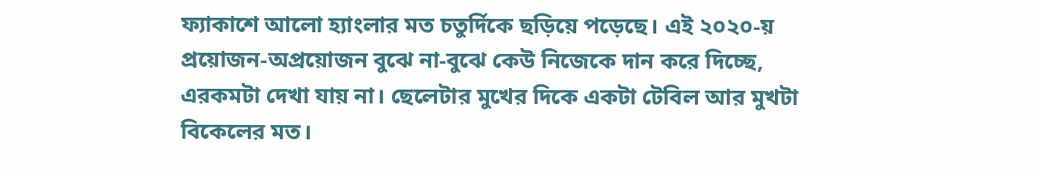ফ্যাকাশে আলো হ্যাংলার মত চতুর্দিকে ছড়িয়ে পড়েছে। এই ২০২০-য় প্রয়োজন-অপ্রয়োজন বুঝে না-বুঝে কেউ নিজেকে দান করে দিচ্ছে, এরকমটা দেখা যায় না। ছেলেটার মুখের দিকে একটা টেবিল আর মুখটা বিকেলের মত।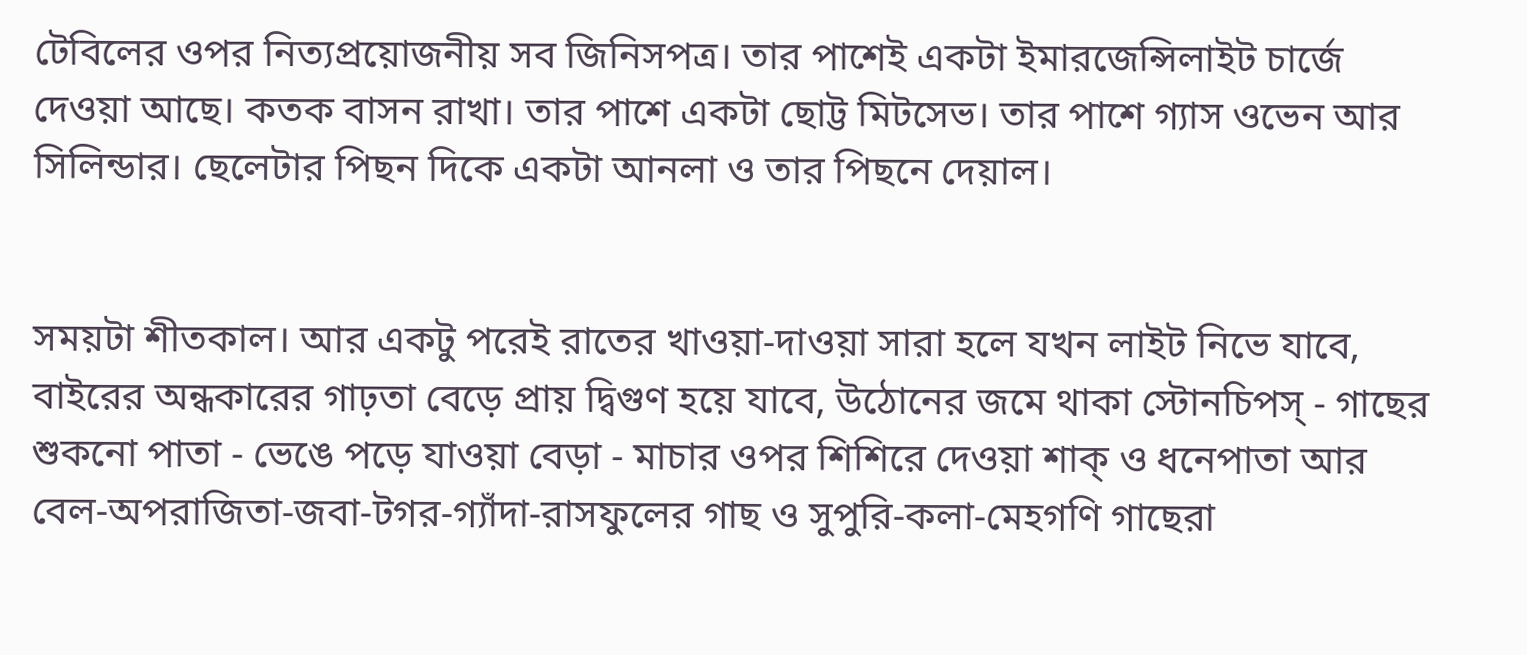টেবিলের ওপর নিত্যপ্রয়োজনীয় সব জিনিসপত্র। তার পাশেই একটা ইমারজেন্সিলাইট চার্জে দেওয়া আছে। কতক বাসন রাখা। তার পাশে একটা ছোট্ট মিটসেভ। তার পাশে গ্যাস ওভেন আর সিলিন্ডার। ছেলেটার পিছন দিকে একটা আনলা ও তার পিছনে দেয়াল।


সময়টা শীতকাল। আর একটু পরেই রাতের খাওয়া-দাওয়া সারা হলে যখন লাইট নিভে যাবে, বাইরের অন্ধকারের গাঢ়তা বেড়ে প্রায় দ্বিগুণ হয়ে যাবে, উঠোনের জমে থাকা স্টোনচিপস্ - গাছের শুকনো পাতা - ভেঙে পড়ে যাওয়া বেড়া - মাচার ওপর শিশিরে দেওয়া শাক্ ও ধনেপাতা আর বেল-অপরাজিতা-জবা-টগর-গ্যাঁদা-রাসফুলের গাছ ও সুপুরি-কলা-মেহগণি গাছেরা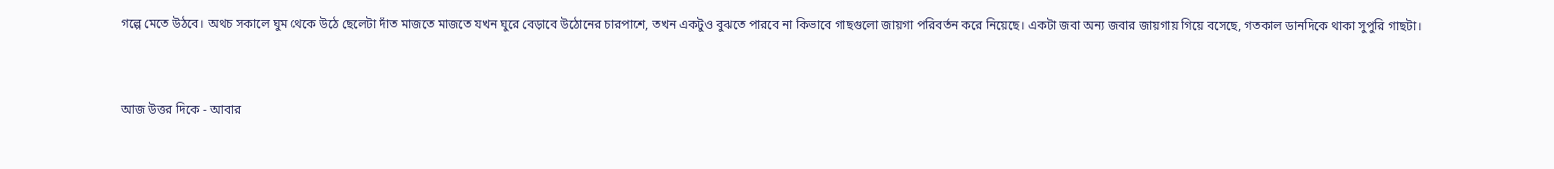গল্পে মেতে উঠবে। অথচ সকালে ঘুম থেকে উঠে ছেলেটা দাঁত মাজতে মাজতে যখন ঘুরে বেড়াবে উঠোনের চারপাশে, তখন একটুও বুঝতে পারবে না কিভাবে গাছগুলো জায়গা পরিবর্তন করে নিয়েছে। একটা জবা অন্য জবার জায়গায় গিয়ে বসেছে, গতকাল ডানদিকে থাকা সুপুরি গাছটা।


আজ উত্তর দিকে - আবার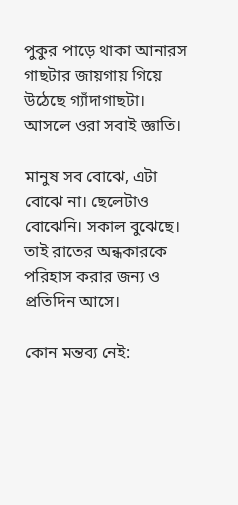পুকুর পাড়ে থাকা আনারস গাছটার জায়গায় গিয়ে উঠেছে গ্যাঁদাগাছটা। আসলে ওরা সবাই জ্ঞাতি।

মানুষ সব বোঝে, এটা বোঝে না। ছেলেটাও বোঝেনি। সকাল বুঝেছে। তাই রাতের অন্ধকারকে পরিহাস করার জন্য ও প্রতিদিন আসে।

কোন মন্তব্য নেই: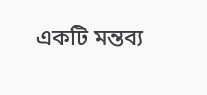একটি মন্তব্য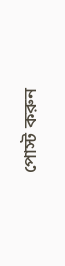পোস্ট করুন